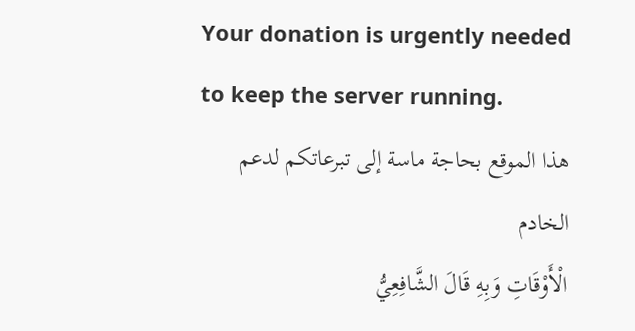Your donation is urgently needed to keep the server running.
هذا الموقع بحاجة ماسة إلى تبرعاتكم لدعم الخادم
الْأَوْقَاتِ وَبِهِ قَالَ الشَّافِعِيُّ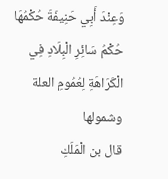وَعِنْدَ أَبِي حَنِيفَةَ حُكْمُهَا حُكْمُ سَائِرِ الْبِلَادِ فِي الْكَرَاهَةِ لِعُمُومِ العلة وشمولها
قال بن الْمَلَكِ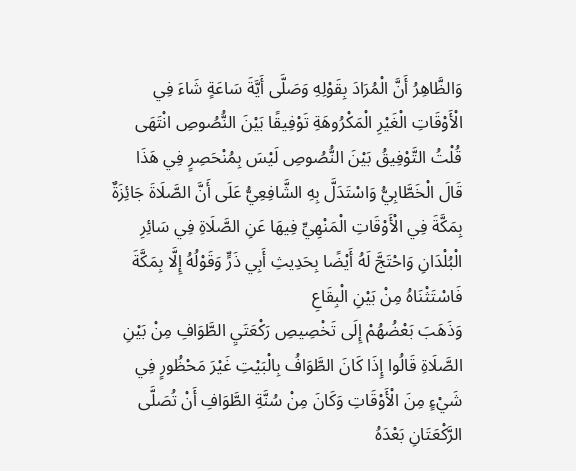وَالظَّاهِرُ أَنَّ الْمُرَادَ بِقَوْلِهِ وَصَلَّى أَيَّةَ سَاعَةٍ شَاءَ فِي الْأَوْقَاتِ الْغَيْرِ الْمَكْرُوهَةِ تَوْفِيقًا بَيْنَ النُّصُوصِ انْتَهَى
قُلْتُ التَّوْفِيقُ بَيْنَ النُّصُوصِ لَيْسَ بِمُنْحَصِرٍ فِي هَذَا
قَالَ الْخَطَّابِيُّ وَاسْتَدَلَّ بِهِ الشَّافِعِيُّ عَلَى أَنَّ الصَّلَاةَ جَائِزَةٌ بِمَكَّةَ فِي الْأَوْقَاتِ الْمَنْهِيِّ فِيهَا عَنِ الصَّلَاةِ فِي سَائِرِ الْبُلْدَانِ وَاحْتَجَّ لَهُ أَيْضًا بِحَدِيثِ أَبِي ذَرٍّ وَقَوْلُهُ إِلَّا بِمَكَّةَ فَاسْتَثْنَاهُ مِنْ بَيْنِ الْبِقَاعِ
وَذَهَبَ بَعْضُهُمْ إِلَى تَخْصِيصِ رَكْعَتَيِ الطَّوَافِ مِنْ بَيْنِ الصَّلَاةِ قَالُوا إِذَا كَانَ الطَّوَافُ بِالْبَيْتِ غَيْرَ مَحْظُورٍ فِي شَيْءٍ مِنَ الْأَوْقَاتِ وَكَانَ مِنْ سُنَّةِ الطَّوَافِ أَنْ تُصَلَّى الرَّكْعَتَانِ بَعْدَهُ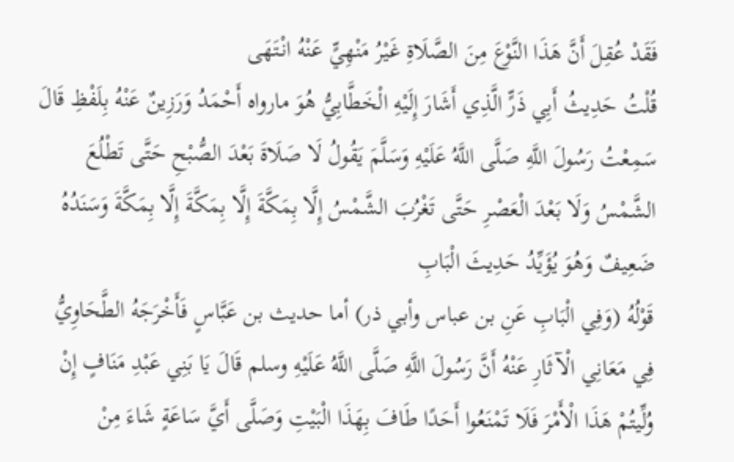فَقَدْ عُقِلَ أَنَّ هَذَا النَّوْعَ مِنَ الصَّلَاةِ غَيْرُ مَنْهِيٍّ عَنْهُ انْتَهَى
قُلْتُ حَدِيثُ أَبِي ذَرٍّ الَّذِي أَشَارَ إِلَيْهِ الْخَطَّابِيُّ هُوَ مارواه أَحْمَدُ وَرَزِينٌ عَنْهُ بِلَفْظِ قَالَ سَمِعْتُ رَسُولَ اللَّهِ صَلَّى اللَّهُ عَلَيْهِ وَسَلَّمَ يَقُولُ لَا صَلَاةَ بَعْدَ الصُّبْحِ حَتَّى تَطْلُعَ الشَّمْسُ وَلَا بَعْدَ الْعَصْرِ حَتَّى تَغْرُبَ الشَّمْسُ إِلَّا بِمَكَّةَ إِلَّا بِمَكَّةَ إِلَّا بِمَكَّةَ وَسَنَدُهُ ضَعِيفٌ وَهُوَ يُؤَيِّدُ حَدِيثَ الْبَابِ
قَوْلُهُ (وَفِي الْبَابِ عَنِ بن عباس وأبي ذر) أما حديث بن عَبَّاسٍ فَأَخْرَجَهُ الطَّحَاوِيُّ فِي مَعَانِي الْآثَارِ عَنْهُ أَنَّ رَسُولَ اللَّهِ صَلَّى اللَّهُ عَلَيْهِ وسلم قَالَ يَا بَنِي عَبْدِ مَنَافٍ إِنْ وُلِّيتُمْ هَذَا الْأَمْرَ فَلَا تَمْنَعُوا أَحَدًا طَافَ بِهَذَا الْبَيْتِ وَصَلَّى أَيَّ سَاعَةٍ شَاءَ مِنْ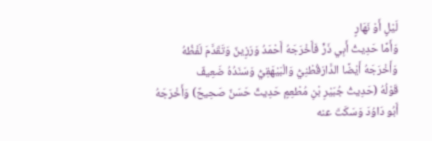لَيْلٍ أَوْ نَهَارٍ
وَأَمَّا حَدِيثُ أَبِي ذَرٍّ فَأَخْرَجَهُ أَحْمَدُ وَرَزِينٌ وَتَقَدَّمَ لَفْظُهُ وَأَخْرَجَهُ أَيْضًا الدَّارَقُطْنِيُّ وَالْبَيْهَقِيُّ وَسَنَدُهُ ضَعِيفٌ
قَوْلُهُ (حَدِيثُ جُبَيْرِ بْنِ مُطْعِمٍ حَدِيثٌ حَسَنٌ صَحِيحٌ) وَأَخْرَجَهُ أَبُو دَاوُدَ وَسَكَتَ عنه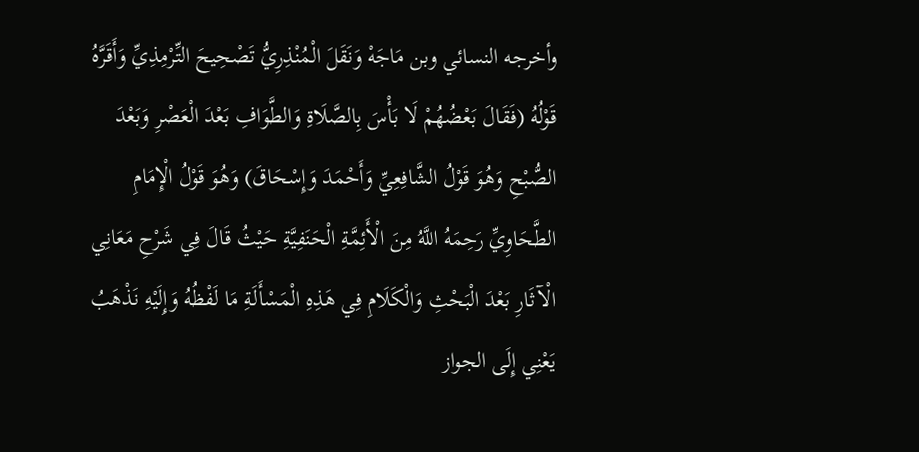وأخرجه النسائي وبن مَاجَهْ وَنَقَلَ الْمُنْذِرِيُّ تَصْحِيحَ التِّرْمِذِيِّ وَأَقَرَّهُ
قَوْلُهُ (فَقَالَ بَعْضُهُمْ لَا بَأْسَ بِالصَّلَاةِ وَالطَّوَافِ بَعْدَ الْعَصْرِ وَبَعْدَ الصُّبْحِ وَهُوَ قَوْلُ الشَّافِعِيِّ وَأَحْمَدَ وَإِسْحَاقَ) وَهُوَ قَوْلُ الْإِمَامِ الطَّحَاوِيِّ رَحِمَهُ اللَّهُ مِنَ الْأَئِمَّةِ الْحَنَفِيَّةِ حَيْثُ قَالَ فِي شَرْحِ مَعَانِي الْآثَارِ بَعْدَ الْبَحْثِ وَالْكَلَامِ فِي هَذِهِ الْمَسْأَلَةِ مَا لَفْظُهُ وَإِلَيْهِ نَذْهَبُ يَعْنِي إِلَى الجواز